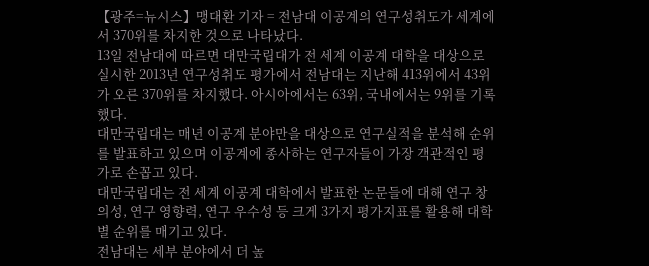【광주=뉴시스】맹대환 기자 = 전남대 이공계의 연구성취도가 세계에서 370위를 차지한 것으로 나타났다.
13일 전남대에 따르면 대만국립대가 전 세계 이공계 대학을 대상으로 실시한 2013년 연구성취도 평가에서 전남대는 지난해 413위에서 43위가 오른 370위를 차지했다. 아시아에서는 63위, 국내에서는 9위를 기록했다.
대만국립대는 매년 이공계 분야만을 대상으로 연구실적을 분석해 순위를 발표하고 있으며 이공계에 종사하는 연구자들이 가장 객관적인 평가로 손꼽고 있다.
대만국립대는 전 세계 이공계 대학에서 발표한 논문들에 대해 연구 창의성, 연구 영향력, 연구 우수성 등 크게 3가지 평가지표를 활용해 대학별 순위를 매기고 있다.
전남대는 세부 분야에서 더 높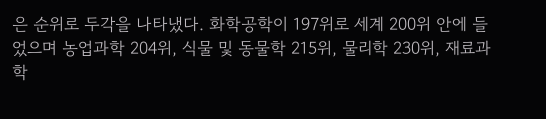은 순위로 두각을 나타냈다. 화학공학이 197위로 세계 200위 안에 들었으며 농업과학 204위, 식물 및 동물학 215위, 물리학 230위, 재료과학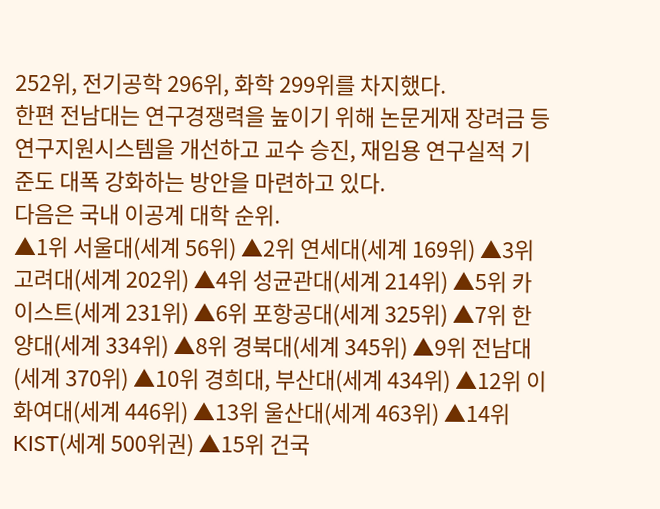252위, 전기공학 296위, 화학 299위를 차지했다.
한편 전남대는 연구경쟁력을 높이기 위해 논문게재 장려금 등 연구지원시스템을 개선하고 교수 승진, 재임용 연구실적 기준도 대폭 강화하는 방안을 마련하고 있다.
다음은 국내 이공계 대학 순위.
▲1위 서울대(세계 56위) ▲2위 연세대(세계 169위) ▲3위 고려대(세계 202위) ▲4위 성균관대(세계 214위) ▲5위 카이스트(세계 231위) ▲6위 포항공대(세계 325위) ▲7위 한양대(세계 334위) ▲8위 경북대(세계 345위) ▲9위 전남대(세계 370위) ▲10위 경희대, 부산대(세계 434위) ▲12위 이화여대(세계 446위) ▲13위 울산대(세계 463위) ▲14위 KIST(세계 500위권) ▲15위 건국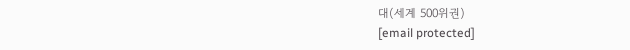대(세계 500위권)
[email protected]